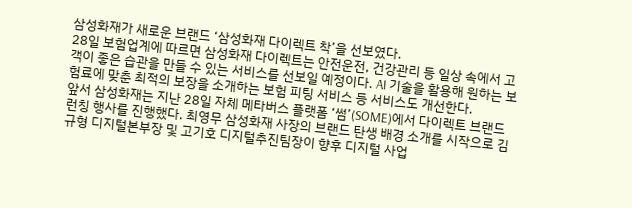삼성화재가 새로운 브랜드 ‘삼성화재 다이렉트 착’을 선보였다.
28일 보험업계에 따르면 삼성화재 다이렉트는 안전운전, 건강관리 등 일상 속에서 고객이 좋은 습관을 만들 수 있는 서비스를 선보일 예정이다. AI 기술을 활용해 원하는 보험료에 맞춘 최적의 보장을 소개하는 보험 피팅 서비스 등 서비스도 개선한다.
앞서 삼성화재는 지난 28일 자체 메타버스 플랫폼 ‘썸’(SOME)에서 다이렉트 브랜드 런칭 행사를 진행했다. 최영무 삼성화재 사장의 브랜드 탄생 배경 소개를 시작으로 김규형 디지털본부장 및 고기호 디지털추진팀장이 향후 디지털 사업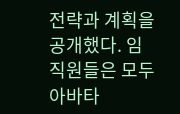전략과 계획을 공개했다. 임직원들은 모두 아바타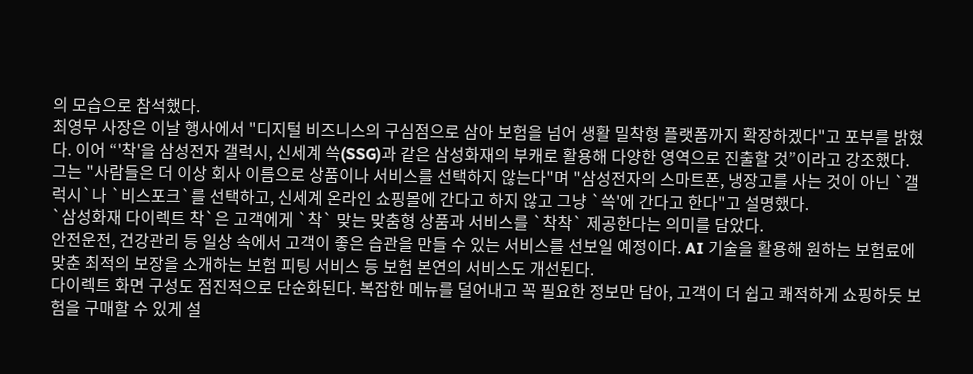의 모습으로 참석했다.
최영무 사장은 이날 행사에서 "디지털 비즈니스의 구심점으로 삼아 보험을 넘어 생활 밀착형 플랫폼까지 확장하겠다"고 포부를 밝혔다. 이어 “'착'을 삼성전자 갤럭시, 신세계 쓱(SSG)과 같은 삼성화재의 부캐로 활용해 다양한 영역으로 진출할 것”이라고 강조했다.
그는 "사람들은 더 이상 회사 이름으로 상품이나 서비스를 선택하지 않는다"며 "삼성전자의 스마트폰, 냉장고를 사는 것이 아닌 `갤럭시`나 `비스포크`를 선택하고, 신세계 온라인 쇼핑몰에 간다고 하지 않고 그냥 `쓱'에 간다고 한다"고 설명했다.
`삼성화재 다이렉트 착`은 고객에게 `착` 맞는 맞춤형 상품과 서비스를 `착착` 제공한다는 의미를 담았다.
안전운전, 건강관리 등 일상 속에서 고객이 좋은 습관을 만들 수 있는 서비스를 선보일 예정이다. AI 기술을 활용해 원하는 보험료에 맞춘 최적의 보장을 소개하는 보험 피팅 서비스 등 보험 본연의 서비스도 개선된다.
다이렉트 화면 구성도 점진적으로 단순화된다. 복잡한 메뉴를 덜어내고 꼭 필요한 정보만 담아, 고객이 더 쉽고 쾌적하게 쇼핑하듯 보험을 구매할 수 있게 설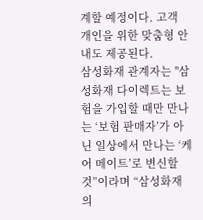계할 예정이다. 고객 개인을 위한 맞춤형 안내도 제공된다.
삼성화재 관계자는 "삼성화재 다이렉트는 보험을 가입할 때만 만나는 ‘보험 판매자’가 아닌 일상에서 만나는 ‘케어 메이트’로 변신할 것”이라며 “삼성화재의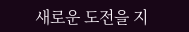새로운 도전을 지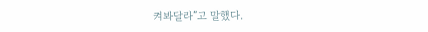켜봐달라”고 말했다.